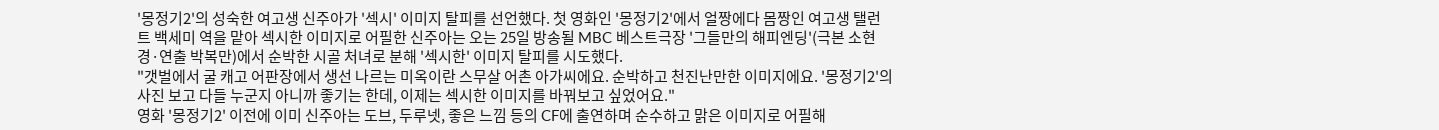'몽정기2'의 성숙한 여고생 신주아가 '섹시' 이미지 탈피를 선언했다. 첫 영화인 '몽정기2'에서 얼짱에다 몸짱인 여고생 탤런트 백세미 역을 맡아 섹시한 이미지로 어필한 신주아는 오는 25일 방송될 MBC 베스트극장 '그들만의 해피엔딩'(극본 소현경·연출 박복만)에서 순박한 시골 처녀로 분해 '섹시한' 이미지 탈피를 시도했다.
"갯벌에서 굴 캐고 어판장에서 생선 나르는 미옥이란 스무살 어촌 아가씨에요. 순박하고 천진난만한 이미지에요. '몽정기2'의 사진 보고 다들 누군지 아니까 좋기는 한데, 이제는 섹시한 이미지를 바꿔보고 싶었어요."
영화 '몽정기2' 이전에 이미 신주아는 도브, 두루넷, 좋은 느낌 등의 CF에 출연하며 순수하고 맑은 이미지로 어필해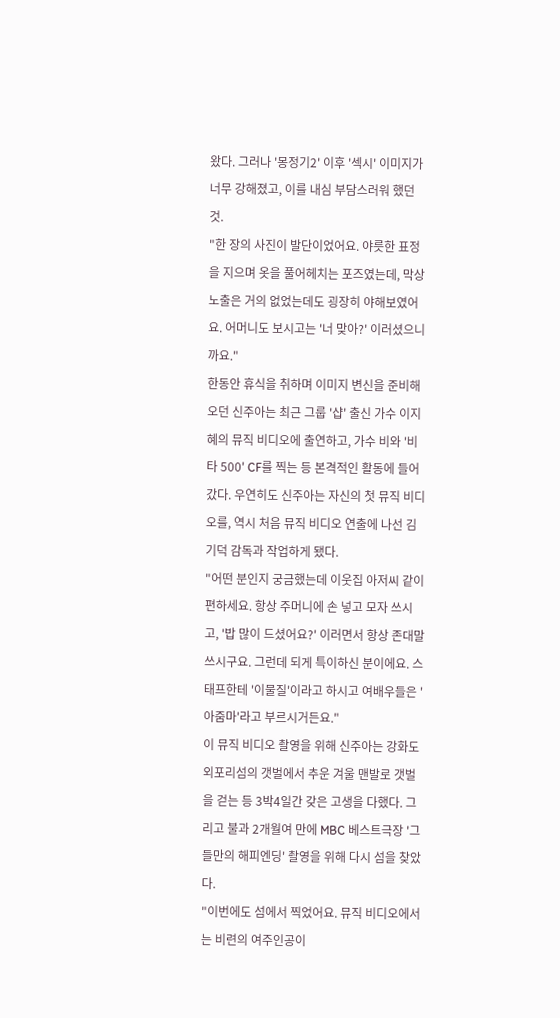왔다. 그러나 '몽정기2' 이후 '섹시' 이미지가 너무 강해졌고, 이를 내심 부담스러워 했던 것.
"한 장의 사진이 발단이었어요. 야릇한 표정을 지으며 옷을 풀어헤치는 포즈였는데, 막상 노출은 거의 없었는데도 굉장히 야해보였어요. 어머니도 보시고는 '너 맞아?' 이러셨으니까요."
한동안 휴식을 취하며 이미지 변신을 준비해오던 신주아는 최근 그룹 '샵' 출신 가수 이지혜의 뮤직 비디오에 출연하고, 가수 비와 '비타 500' CF를 찍는 등 본격적인 활동에 들어갔다. 우연히도 신주아는 자신의 첫 뮤직 비디오를, 역시 처음 뮤직 비디오 연출에 나선 김기덕 감독과 작업하게 됐다.
"어떤 분인지 궁금했는데 이웃집 아저씨 같이 편하세요. 항상 주머니에 손 넣고 모자 쓰시고, '밥 많이 드셨어요?' 이러면서 항상 존대말 쓰시구요. 그런데 되게 특이하신 분이에요. 스태프한테 '이물질'이라고 하시고 여배우들은 '아줌마'라고 부르시거든요."
이 뮤직 비디오 촬영을 위해 신주아는 강화도 외포리섬의 갯벌에서 추운 겨울 맨발로 갯벌을 걷는 등 3박4일간 갖은 고생을 다했다. 그리고 불과 2개월여 만에 MBC 베스트극장 '그들만의 해피엔딩' 촬영을 위해 다시 섬을 찾았다.
"이번에도 섬에서 찍었어요. 뮤직 비디오에서는 비련의 여주인공이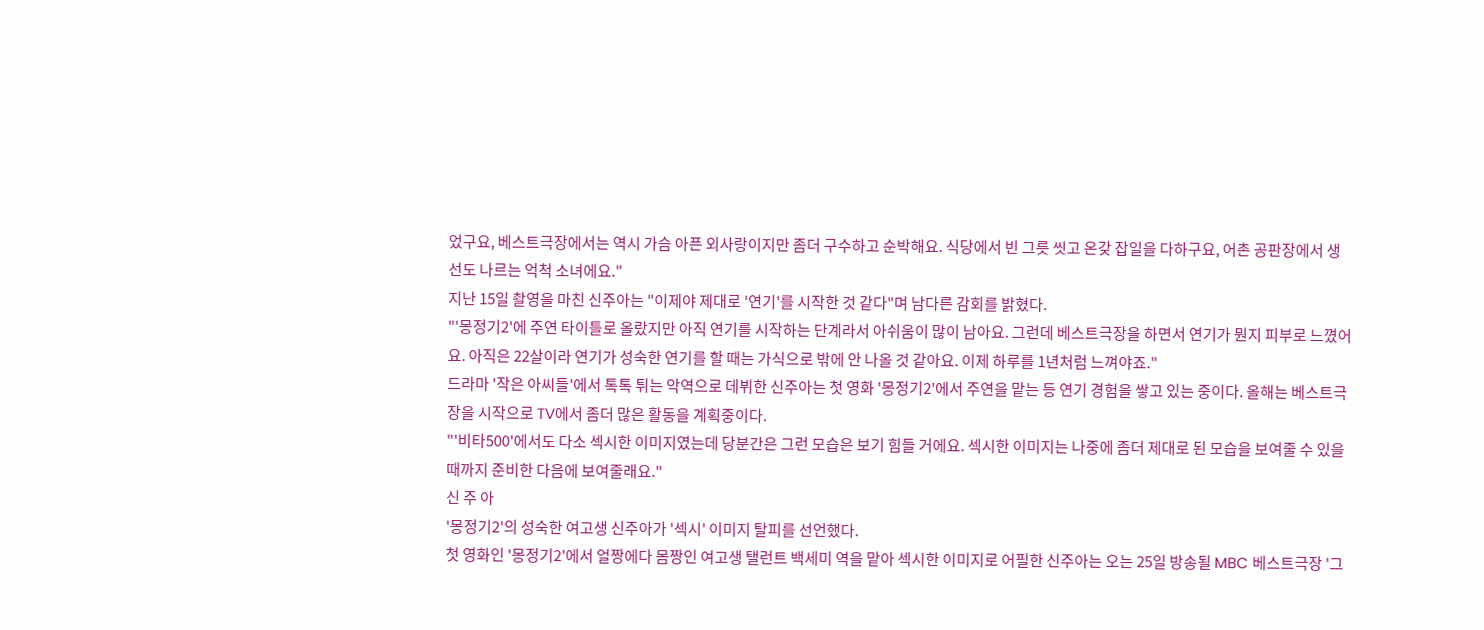었구요, 베스트극장에서는 역시 가슴 아픈 외사랑이지만 좀더 구수하고 순박해요. 식당에서 빈 그릇 씻고 온갖 잡일을 다하구요, 어촌 공판장에서 생선도 나르는 억척 소녀에요."
지난 15일 촬영을 마친 신주아는 "이제야 제대로 '연기'를 시작한 것 같다"며 남다른 감회를 밝혔다.
"'몽정기2'에 주연 타이틀로 올랐지만 아직 연기를 시작하는 단계라서 아쉬움이 많이 남아요. 그런데 베스트극장을 하면서 연기가 뭔지 피부로 느꼈어요. 아직은 22살이라 연기가 성숙한 연기를 할 때는 가식으로 밖에 안 나올 것 같아요. 이제 하루를 1년처럼 느껴야죠."
드라마 '작은 아씨들'에서 톡톡 튀는 악역으로 데뷔한 신주아는 첫 영화 '몽정기2'에서 주연을 맡는 등 연기 경험을 쌓고 있는 중이다. 올해는 베스트극장을 시작으로 TV에서 좀더 많은 활동을 계획중이다.
"'비타500'에서도 다소 섹시한 이미지였는데 당분간은 그런 모습은 보기 힘들 거에요. 섹시한 이미지는 나중에 좀더 제대로 된 모습을 보여줄 수 있을 때까지 준비한 다음에 보여줄래요."
신 주 아
'몽정기2'의 성숙한 여고생 신주아가 '섹시' 이미지 탈피를 선언했다.
첫 영화인 '몽정기2'에서 얼짱에다 몸짱인 여고생 탤런트 백세미 역을 맡아 섹시한 이미지로 어필한 신주아는 오는 25일 방송될 MBC 베스트극장 '그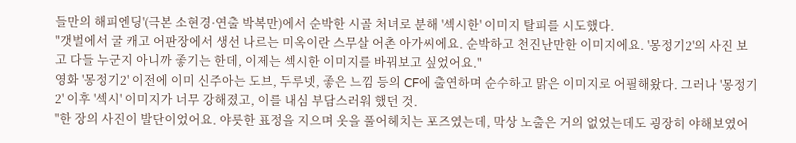들만의 해피엔딩'(극본 소현경·연출 박복만)에서 순박한 시골 처녀로 분해 '섹시한' 이미지 탈피를 시도했다.
"갯벌에서 굴 캐고 어판장에서 생선 나르는 미옥이란 스무살 어촌 아가씨에요. 순박하고 천진난만한 이미지에요. '몽정기2'의 사진 보고 다들 누군지 아니까 좋기는 한데, 이제는 섹시한 이미지를 바꿔보고 싶었어요."
영화 '몽정기2' 이전에 이미 신주아는 도브, 두루넷, 좋은 느낌 등의 CF에 출연하며 순수하고 맑은 이미지로 어필해왔다. 그러나 '몽정기2' 이후 '섹시' 이미지가 너무 강해졌고, 이를 내심 부담스러워 했던 것.
"한 장의 사진이 발단이었어요. 야릇한 표정을 지으며 옷을 풀어헤치는 포즈였는데, 막상 노출은 거의 없었는데도 굉장히 야해보였어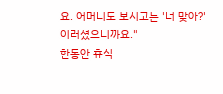요. 어머니도 보시고는 '너 맞아?' 이러셨으니까요."
한동안 휴식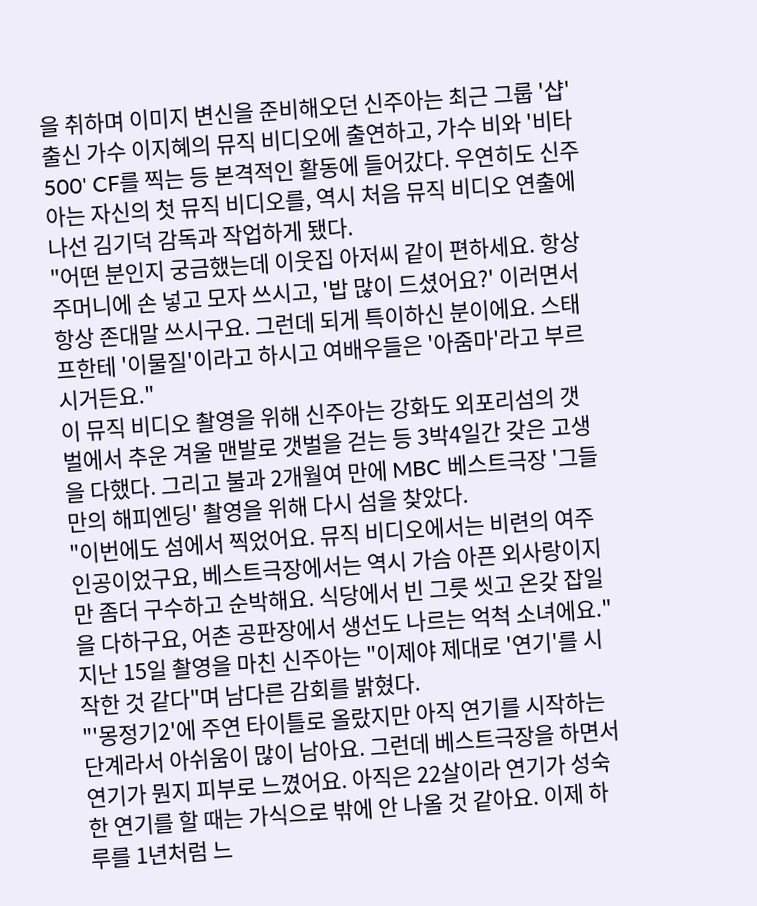을 취하며 이미지 변신을 준비해오던 신주아는 최근 그룹 '샵' 출신 가수 이지혜의 뮤직 비디오에 출연하고, 가수 비와 '비타 500' CF를 찍는 등 본격적인 활동에 들어갔다. 우연히도 신주아는 자신의 첫 뮤직 비디오를, 역시 처음 뮤직 비디오 연출에 나선 김기덕 감독과 작업하게 됐다.
"어떤 분인지 궁금했는데 이웃집 아저씨 같이 편하세요. 항상 주머니에 손 넣고 모자 쓰시고, '밥 많이 드셨어요?' 이러면서 항상 존대말 쓰시구요. 그런데 되게 특이하신 분이에요. 스태프한테 '이물질'이라고 하시고 여배우들은 '아줌마'라고 부르시거든요."
이 뮤직 비디오 촬영을 위해 신주아는 강화도 외포리섬의 갯벌에서 추운 겨울 맨발로 갯벌을 걷는 등 3박4일간 갖은 고생을 다했다. 그리고 불과 2개월여 만에 MBC 베스트극장 '그들만의 해피엔딩' 촬영을 위해 다시 섬을 찾았다.
"이번에도 섬에서 찍었어요. 뮤직 비디오에서는 비련의 여주인공이었구요, 베스트극장에서는 역시 가슴 아픈 외사랑이지만 좀더 구수하고 순박해요. 식당에서 빈 그릇 씻고 온갖 잡일을 다하구요, 어촌 공판장에서 생선도 나르는 억척 소녀에요."
지난 15일 촬영을 마친 신주아는 "이제야 제대로 '연기'를 시작한 것 같다"며 남다른 감회를 밝혔다.
"'몽정기2'에 주연 타이틀로 올랐지만 아직 연기를 시작하는 단계라서 아쉬움이 많이 남아요. 그런데 베스트극장을 하면서 연기가 뭔지 피부로 느꼈어요. 아직은 22살이라 연기가 성숙한 연기를 할 때는 가식으로 밖에 안 나올 것 같아요. 이제 하루를 1년처럼 느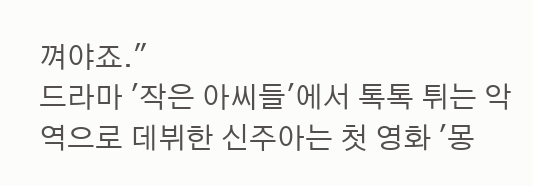껴야죠."
드라마 '작은 아씨들'에서 톡톡 튀는 악역으로 데뷔한 신주아는 첫 영화 '몽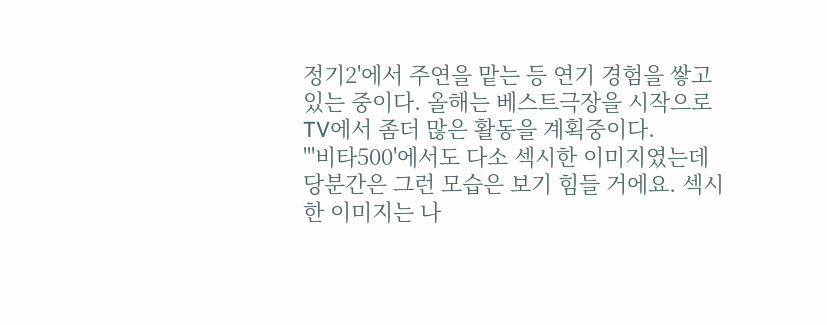정기2'에서 주연을 맡는 등 연기 경험을 쌓고 있는 중이다. 올해는 베스트극장을 시작으로 TV에서 좀더 많은 활동을 계획중이다.
"'비타500'에서도 다소 섹시한 이미지였는데 당분간은 그런 모습은 보기 힘들 거에요. 섹시한 이미지는 나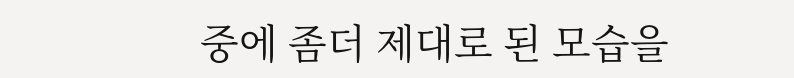중에 좀더 제대로 된 모습을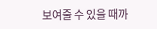보여줄 수 있을 때까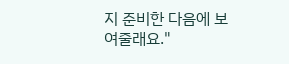지 준비한 다음에 보여줄래요."